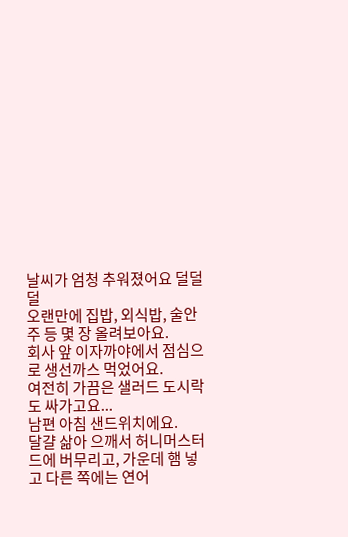날씨가 엄청 추워졌어요 덜덜덜
오랜만에 집밥, 외식밥, 술안주 등 몇 장 올려보아요.
회사 앞 이자까야에서 점심으로 생선까스 먹었어요.
여전히 가끔은 샐러드 도시락도 싸가고요...
남편 아침 샌드위치에요.
달걀 삶아 으깨서 허니머스터드에 버무리고, 가운데 햄 넣고 다른 쪽에는 연어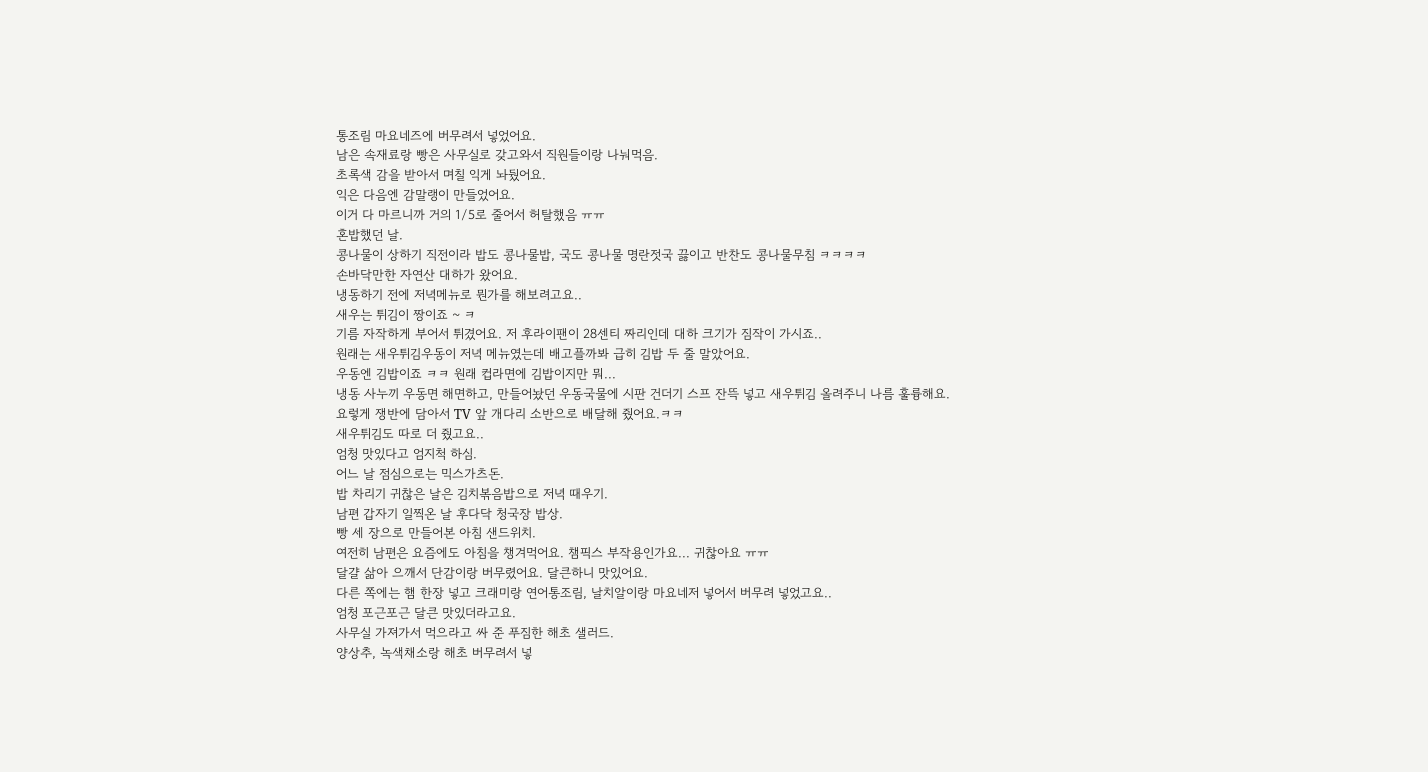통조림 마요네즈에 버무려서 넣었어요.
남은 속재료랑 빵은 사무실로 갖고와서 직원들이랑 나눠먹음.
초록색 감을 받아서 며칠 익게 놔뒀어요.
익은 다음엔 감말랭이 만들었어요.
이거 다 마르니까 거의 1/5로 줄어서 허탈했음 ㅠㅠ
혼밥했던 날.
콩나물이 상하기 직전이라 밥도 콩나물밥, 국도 콩나물 명란젓국 끓이고 반찬도 콩나물무침 ㅋㅋㅋㅋ
손바닥만한 자연산 대하가 왔어요.
냉동하기 전에 저녁메뉴로 뭔가를 해보려고요..
새우는 튀김이 짱이죠 ~ ㅋ
기름 자작하게 부어서 튀겼어요. 저 후라이팬이 28센티 짜리인데 대하 크기가 짐작이 가시죠..
원래는 새우튀김우동이 저녁 메뉴였는데 배고플까봐 급히 김밥 두 줄 말았어요.
우동엔 김밥이죠 ㅋㅋ 원래 컵라면에 김밥이지만 뭐...
냉동 사누끼 우동면 해면하고, 만들어놨던 우동국물에 시판 건더기 스프 잔뜩 넣고 새우튀김 올려주니 나름 훌륭해요.
요렇게 쟁반에 담아서 TV 앞 개다리 소반으로 배달해 줬어요.ㅋㅋ
새우튀김도 따로 더 줬고요..
엄청 맛있다고 엄지척 하심.
어느 날 점심으로는 믹스가츠돈.
밥 차리기 귀찮은 날은 김치볶음밥으로 저녁 때우기.
남편 갑자기 일찍온 날 후다닥 청국장 밥상.
빵 세 장으로 만들어본 아침 샌드위치.
여전히 남편은 요즘에도 아침을 챙겨먹어요. 챔픽스 부작용인가요... 귀찮아요 ㅠㅠ
달걀 삶아 으깨서 단감이랑 버무렸어요. 달큰하니 맛있어요.
다른 쪽에는 햄 한장 넣고 크래미랑 연어통조림, 날치알이랑 마요네저 넣어서 버무려 넣었고요..
엄청 포근포근 달큰 맛있더라고요.
사무실 가져가서 먹으라고 싸 준 푸짐한 해초 샐러드.
양상추, 녹색채소랑 해초 버무려서 넣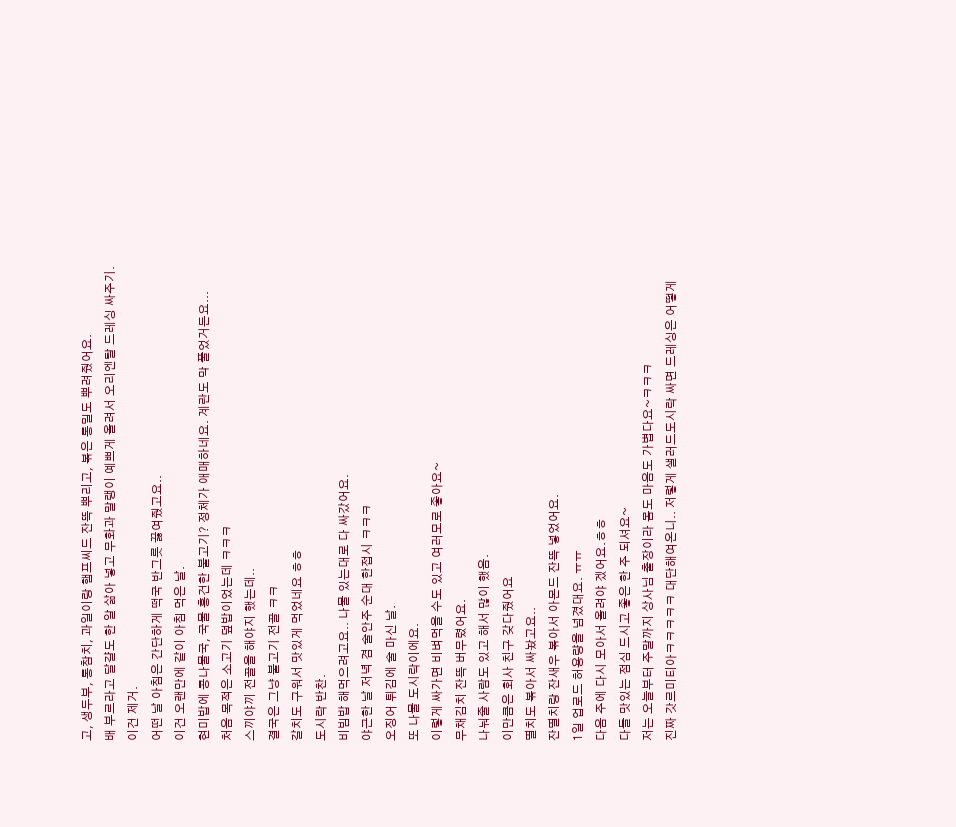고, 생두부, 통참치, 과일이랑 햄프씨드 잔뜩 뿌리고, 볶은 통밀도 뿌려줬어요.
배 부르라고 달걀도 한 알 삶아 넣고 무화과 말랭이 예쁘게 올려서 오리엔탈 드레싱 싸주기.
이건 제거.
어떤 날 아침은 간단하게 떡국 반그릇 끓여줬고요..
이건 오랜만에 같이 아침 먹은 날.
현미밥에 콩나물국, 국물 흥건한 불고기? 정체가 애매하네요. 계란도 막 풀었거든요...
처음 목적은 소고기 덮밥이었는데 ㅋㅋㅋ
스끼야끼 전골을 해야지 했는데..
결국은 그냥 불고기 전골 ㅋㅋ
갈치도 구워서 맛있게 먹었네요 ㅎㅎ
도시락 반찬.
비빔밥 해먹으려고요.. 나물 있는대로 다 싸갔어요.
야근한 날 저녁 겸 술안주 순대 한접시 ㅋㅋㅋ
오징어 튀김에 술 마신 날.
또 나물 도시락이에요.
이렇게 싸가면 비벼먹을 수도 있고 여러모로 좋아요~
무채김치 잔뜩 버무렸어요.
나눠줄 사람도 있고 해서 많이 했음.
이만큼은 회사 친구 갖다줬어요
멸치도 볶아서 싸놨고요..
잔멸치랑 잔새우 볶아서 아몬드 잔뜩 넣었어요.
1일 업로드 허용량을 넘겼대요. ㅠㅠ
다음 주에 다시 모아서 올려야 겠어요.ㅎㅎ
다들 맛있는 점심 드시고 좋은 한 주 되셔요~
저는 오늘부터 주말까지 상사님 출장이라 몸도 마음도 가볍다요~ㅋㅋㅋ
진짜 갓르미티아ㅋㅋㅋㅋㅋ 대단해여온니.. 저렇게 샐러드도시락 싸면 드레싱은 어떻게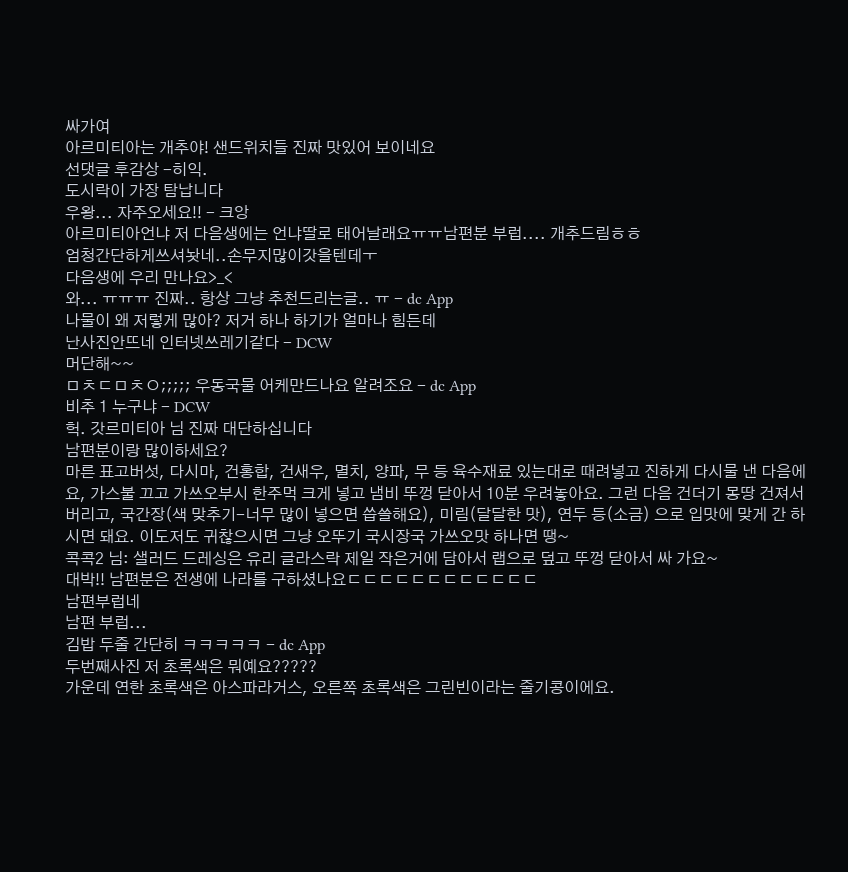싸가여
아르미티아는 개추야! 샌드위치들 진짜 맛있어 보이네요
선댓글 후감상 -히익.
도시락이 가장 탐납니다
우왕... 자주오세요!! - 크앙
아르미티아언냐 저 다음생에는 언냐딸로 태어날래요ㅠㅠ남편분 부럽.... 개추드림ㅎㅎ
엄청간단하게쓰셔놧네..손무지많이갓을텐데ㅜ
다음생에 우리 만나요>_<
와... ㅠㅠㅠ 진짜.. 항상 그냥 추천드리는글.. ㅠ - dc App
나물이 왜 저렇게 많아? 저거 하나 하기가 얼마나 힘든데
난사진안뜨네 인터넷쓰레기같다 - DCW
머단해~~
ㅁㅊㄷㅁㅊㅇ;;;;; 우동국물 어케만드나요 알려조요 - dc App
비추 1 누구냐 - DCW
헉. 갓르미티아 님 진짜 대단하십니다
남편분이랑 많이하세요?
마른 표고버섯, 다시마, 건홍합, 건새우, 멸치, 양파, 무 등 육수재료 있는대로 때려넣고 진하게 다시물 낸 다음에요, 가스불 끄고 가쓰오부시 한주먹 크게 넣고 냄비 뚜껑 닫아서 10분 우려놓아요. 그런 다음 건더기 몽땅 건져서 버리고, 국간장(색 맞추기-너무 많이 넣으면 씁쓸해요), 미림(달달한 맛), 연두 등(소금) 으로 입맛에 맞게 간 하시면 돼요. 이도저도 귀찮으시면 그냥 오뚜기 국시장국 가쓰오맛 하나면 땡~
콕콕2 님: 샐러드 드레싱은 유리 글라스락 제일 작은거에 담아서 랩으로 덮고 뚜껑 닫아서 싸 가요~
대박!! 남편분은 전생에 나라를 구하셨나요ㄷㄷㄷㄷㄷㄷㄷㄷㄷㄷㄷㄷ
남편부럽네
남편 부럽...
김밥 두줄 간단히 ㅋㅋㅋㅋㅋ - dc App
두번째사진 저 초록색은 뭐예요?????
가운데 연한 초록색은 아스파라거스, 오른쪽 초록색은 그린빈이라는 줄기콩이에요.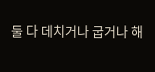둘 다 데치거나 굽거나 해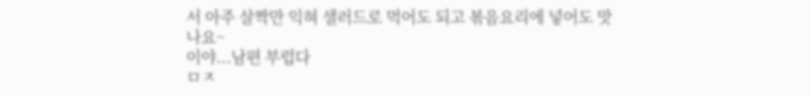서 아주 살짝만 익혀 샐러드로 먹어도 되고 볶음요리에 넣어도 맛나요~
이야...남편 부럽다
ㅁㅈ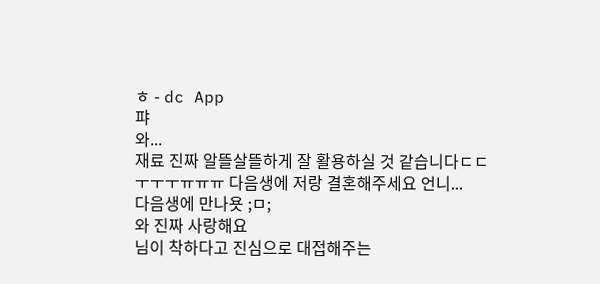ㅎ - dc App
퍄
와...
재료 진짜 알뜰살뜰하게 잘 활용하실 것 같습니다ㄷㄷ
ㅜㅜㅜㅠㅠㅠ 다음생에 저랑 결혼해주세요 언니...
다음생에 만나욧 ;ㅁ;
와 진짜 사랑해요
님이 착하다고 진심으로 대접해주는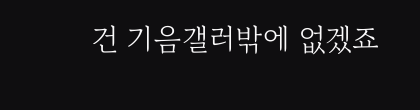건 기음갤러밖에 없겠죠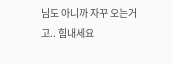님도 아니까 자꾸 오는거고.. 힘내세요